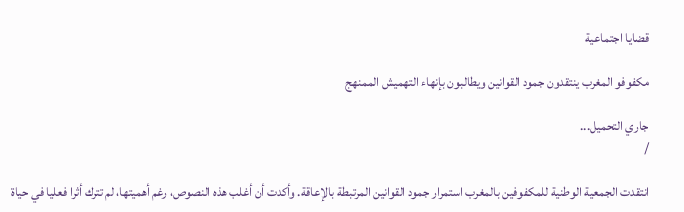قضايا اجتماعية

مكفوفو المغرب ينتقدون جمود القوانين ويطالبون بإنهاء التهميش الممنهج

جاري التحميل...
/

انتقدت الجمعية الوطنية للمكفوفين بالمغرب استمرار جمود القوانين المرتبطة بالإعاقة. وأكدت أن أغلب هذه النصوص، رغم أهميتها، لم تترك أثرا فعليا في حياة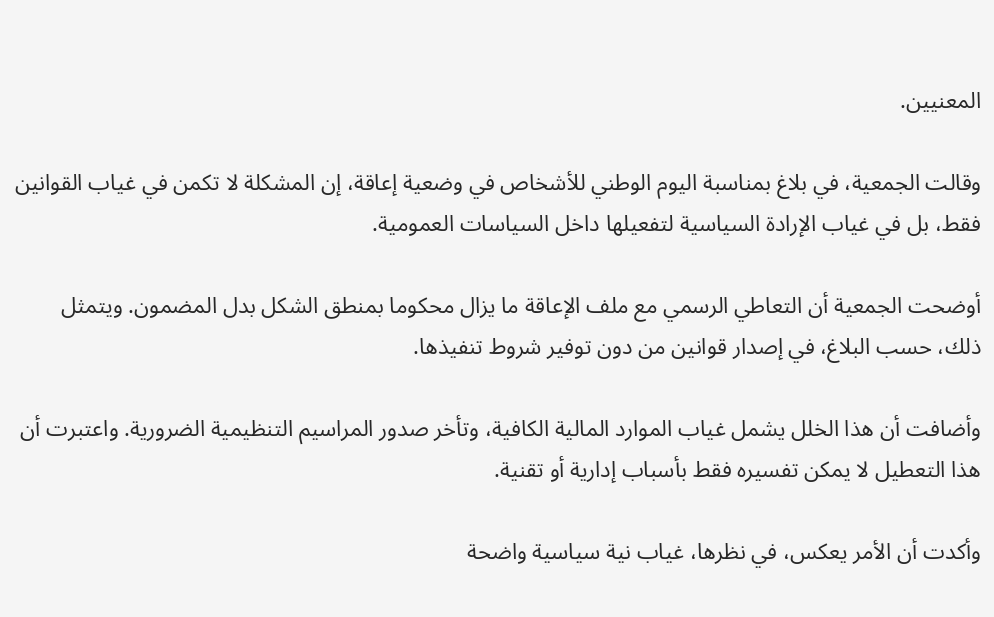المعنيين.

وقالت الجمعية، في بلاغ بمناسبة اليوم الوطني للأشخاص في وضعية إعاقة، إن المشكلة لا تكمن في غياب القوانين فقط، بل في غياب الإرادة السياسية لتفعيلها داخل السياسات العمومية.

أوضحت الجمعية أن التعاطي الرسمي مع ملف الإعاقة ما يزال محكوما بمنطق الشكل بدل المضمون. ويتمثل ذلك، حسب البلاغ، في إصدار قوانين من دون توفير شروط تنفيذها.

وأضافت أن هذا الخلل يشمل غياب الموارد المالية الكافية، وتأخر صدور المراسيم التنظيمية الضرورية. واعتبرت أن هذا التعطيل لا يمكن تفسيره فقط بأسباب إدارية أو تقنية.

وأكدت أن الأمر يعكس، في نظرها، غياب نية سياسية واضحة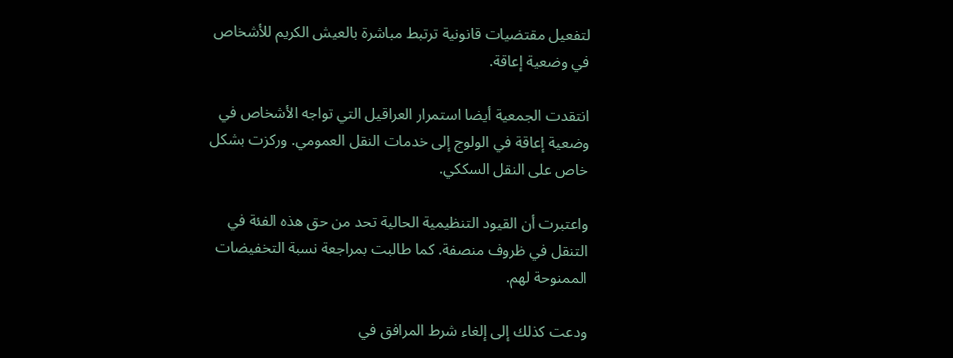لتفعيل مقتضيات قانونية ترتبط مباشرة بالعيش الكريم للأشخاص في وضعية إعاقة.

انتقدت الجمعية أيضا استمرار العراقيل التي تواجه الأشخاص في وضعية إعاقة في الولوج إلى خدمات النقل العمومي. وركزت بشكل خاص على النقل السككي.

واعتبرت أن القيود التنظيمية الحالية تحد من حق هذه الفئة في التنقل في ظروف منصفة. كما طالبت بمراجعة نسبة التخفيضات الممنوحة لهم.

ودعت كذلك إلى إلغاء شرط المرافق في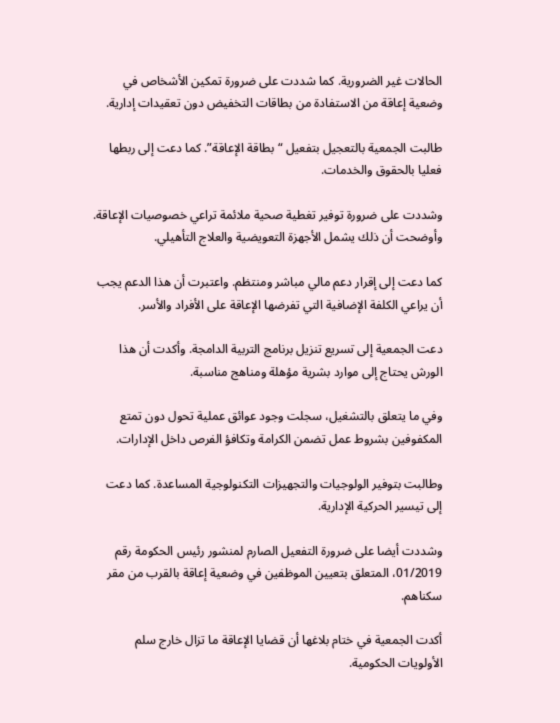الحالات غير الضرورية. كما شددت على ضرورة تمكين الأشخاص في وضعية إعاقة من الاستفادة من بطاقات التخفيض دون تعقيدات إدارية.

طالبت الجمعية بالتعجيل بتفعيل “بطاقة الإعاقة”. كما دعت إلى ربطها فعليا بالحقوق والخدمات.

وشددت على ضرورة توفير تغطية صحية ملائمة تراعي خصوصيات الإعاقة. وأوضحت أن ذلك يشمل الأجهزة التعويضية والعلاج التأهيلي.

كما دعت إلى إقرار دعم مالي مباشر ومنتظم. واعتبرت أن هذا الدعم يجب أن يراعي الكلفة الإضافية التي تفرضها الإعاقة على الأفراد والأسر.

دعت الجمعية إلى تسريع تنزيل برنامج التربية الدامجة. وأكدت أن هذا الورش يحتاج إلى موارد بشرية مؤهلة ومناهج مناسبة.

وفي ما يتعلق بالتشغيل، سجلت وجود عوائق عملية تحول دون تمتع المكفوفين بشروط عمل تضمن الكرامة وتكافؤ الفرص داخل الإدارات.

وطالبت بتوفير الولوجيات والتجهيزات التكنولوجية المساعدة. كما دعت إلى تيسير الحركية الإدارية.

وشددت أيضا على ضرورة التفعيل الصارم لمنشور رئيس الحكومة رقم 01/2019، المتعلق بتعيين الموظفين في وضعية إعاقة بالقرب من مقر سكناهم.

أكدت الجمعية في ختام بلاغها أن قضايا الإعاقة ما تزال خارج سلم الأولويات الحكومية.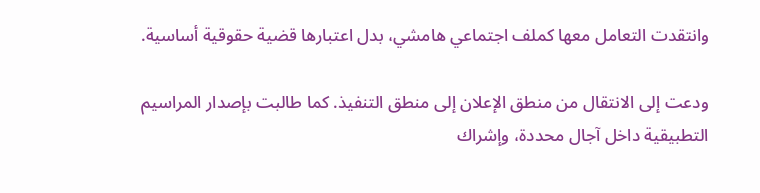وانتقدت التعامل معها كملف اجتماعي هامشي، بدل اعتبارها قضية حقوقية أساسية.

ودعت إلى الانتقال من منطق الإعلان إلى منطق التنفيذ. كما طالبت بإصدار المراسيم التطبيقية داخل آجال محددة، وإشراك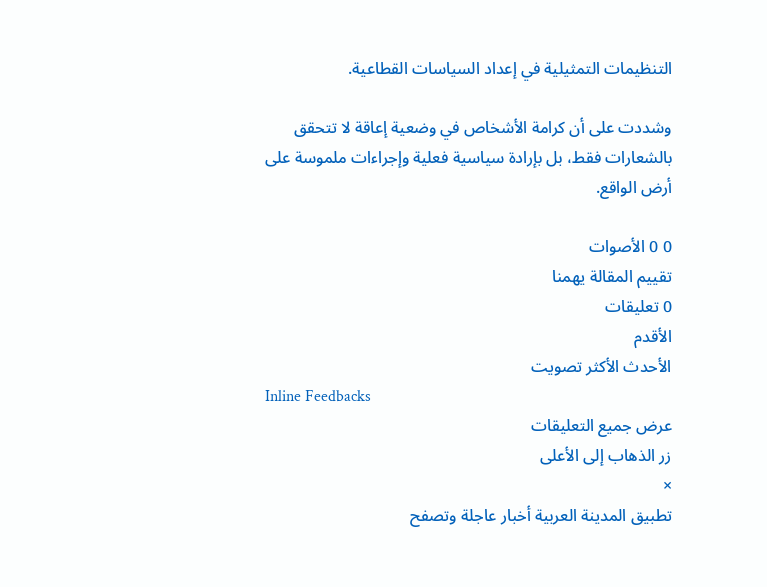التنظيمات التمثيلية في إعداد السياسات القطاعية.

وشددت على أن كرامة الأشخاص في وضعية إعاقة لا تتحقق بالشعارات فقط، بل بإرادة سياسية فعلية وإجراءات ملموسة على أرض الواقع.

0 0 الأصوات
تقييم المقالة يهمنا
0 تعليقات
الأقدم
الأحدث الأكثر تصويت
Inline Feedbacks
عرض جميع التعليقات
زر الذهاب إلى الأعلى
×
تطبيق المدينة العربية أخبار عاجلة وتصفح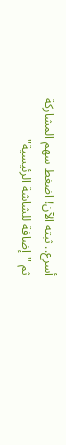أسرع.. ثبته الآن! اضغط سهم المشاركة ثم "إضافة للشاشة الرئيسية"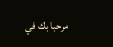مرحبا بك في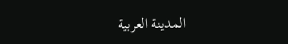المدينة العربية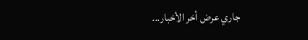جاري عرض أخر الأخبار...